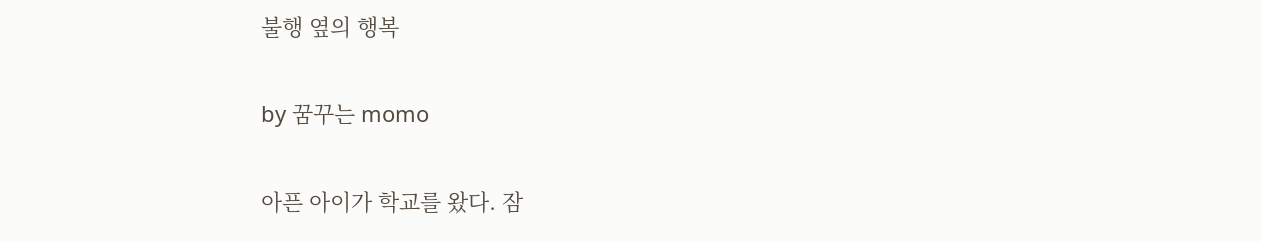불행 옆의 행복

by 꿈꾸는 momo

아픈 아이가 학교를 왔다. 잠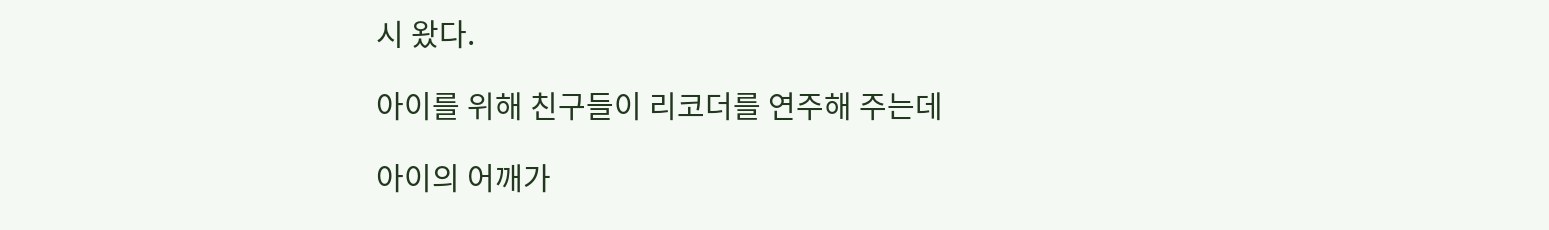시 왔다.

아이를 위해 친구들이 리코더를 연주해 주는데

아이의 어깨가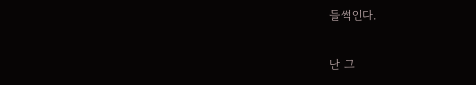들썩인다.

난 그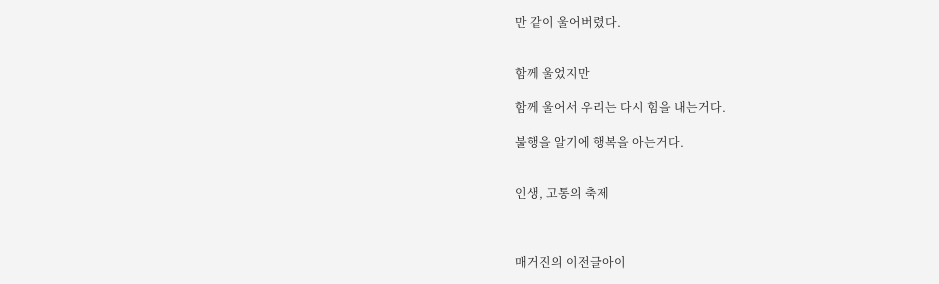만 같이 울어버렸다.


함께 울었지만

함께 울어서 우리는 다시 힘을 내는거다.

불행을 알기에 행복을 아는거다.


인생, 고통의 축제



매거진의 이전글아이